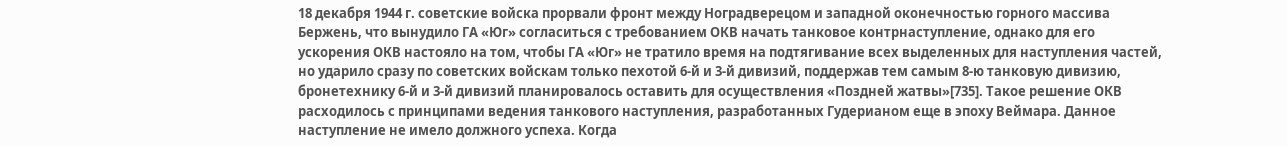18 декабря 1944 г. советские войска прорвали фронт между Ноградверецом и западной оконечностью горного массива Бержень, что вынудило ГА «Юг» согласиться с требованием ОКВ начать танковое контрнаступление, однако для его ускорения ОКВ настояло на том, чтобы ГА «Юг» не тратило время на подтягивание всех выделенных для наступления частей, но ударило сразу по советских войскам только пехотой 6-й и 3-й дивизий, поддержав тем самым 8-ю танковую дивизию, бронетехнику 6-й и 3-й дивизий планировалось оставить для осуществления «Поздней жатвы»[735]. Такое решение ОКВ расходилось с принципами ведения танкового наступления, разработанных Гудерианом еще в эпоху Веймара. Данное наступление не имело должного успеха. Когда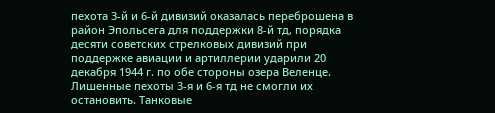пехота 3-й и 6-й дивизий оказалась переброшена в район Эпольсега для поддержки 8-й тд, порядка десяти советских стрелковых дивизий при поддержке авиации и артиллерии ударили 20 декабря 1944 г. по обе стороны озера Веленце. Лишенные пехоты 3-я и 6-я тд не смогли их остановить. Танковые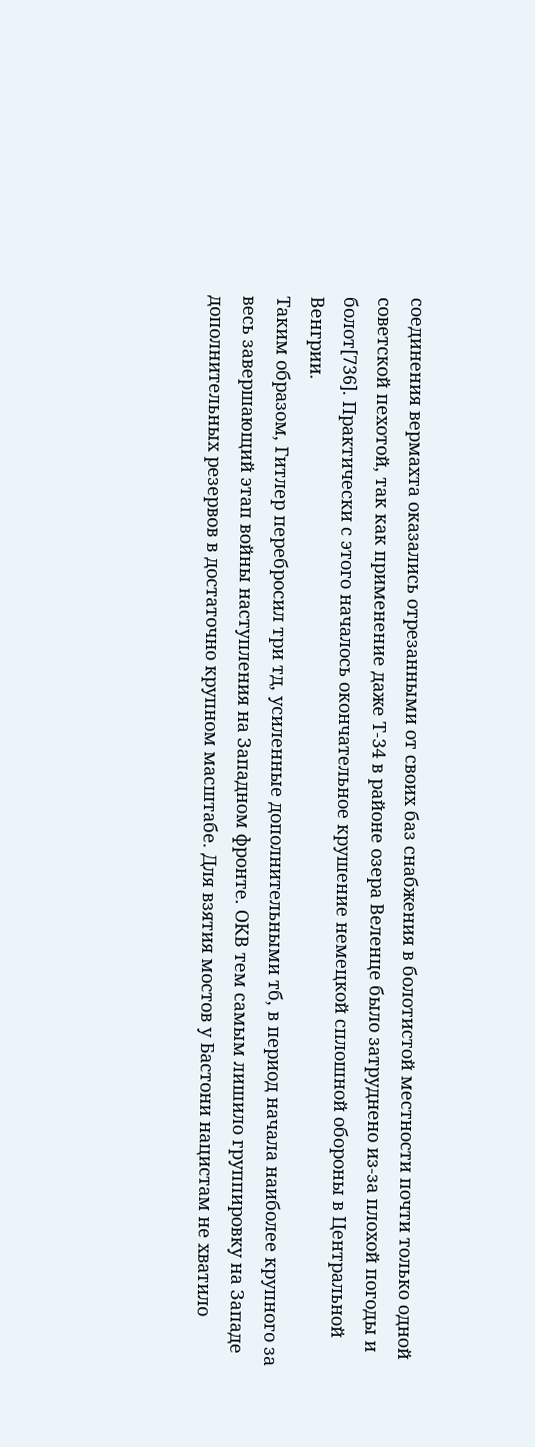соединения вермахта оказались отрезанными от своих баз снабжения в болотистой местности почти только одной советской пехотой, так как применение даже Т-34 в районе озера Веленце было затруднено из-за плохой погоды и болот[736]. Практически с этого началось окончательное крушение немецкой сплошной обороны в Центральной Венгрии.
Таким образом, Гитлер перебросил три тд, усиленные дополнительными тб, в период начала наиболее крупного за весь завершающий этап войны наступления на Западном фронте. ОКВ тем самым лишило группировку на Западе дополнительных резервов в достаточно крупном масштабе. Для взятия мостов у Бастони нацистам не хватило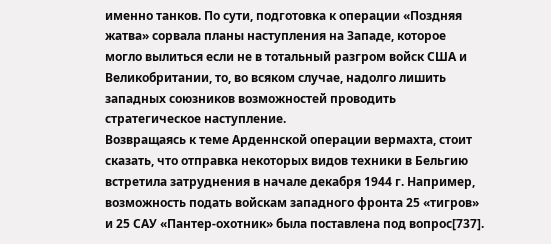именно танков. По сути, подготовка к операции «Поздняя жатва» сорвала планы наступления на Западе, которое могло вылиться если не в тотальный разгром войск США и Великобритании, то, во всяком случае, надолго лишить западных союзников возможностей проводить стратегическое наступление.
Возвращаясь к теме Арденнской операции вермахта, стоит сказать, что отправка некоторых видов техники в Бельгию встретила затруднения в начале декабря 1944 г. Например, возможность подать войскам западного фронта 25 «тигров» и 25 САУ «Пантер-охотник» была поставлена под вопрос[737].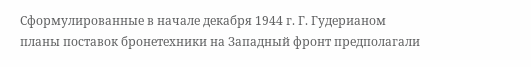Сформулированные в начале декабря 1944 г. Г. Гудерианом планы поставок бронетехники на Западный фронт предполагали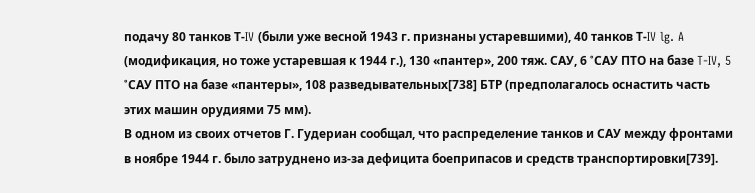подачу 80 танков Т-IV (были уже весной 1943 г. признаны устаревшими), 40 танков Т-IV lg. A (модификация, но тоже устаревшая к 1944 г.), 130 «пантер», 200 тяж. САУ, 6 °CАУ ПТО на базе T-IV, 5 °CАУ ПТО на базе «пантеры», 108 разведывательных[738] БТР (предполагалось оснастить часть этих машин орудиями 75 мм).
В одном из своих отчетов Г. Гудериан сообщал, что распределение танков и САУ между фронтами в ноябре 1944 г. было затруднено из-за дефицита боеприпасов и средств транспортировки[739].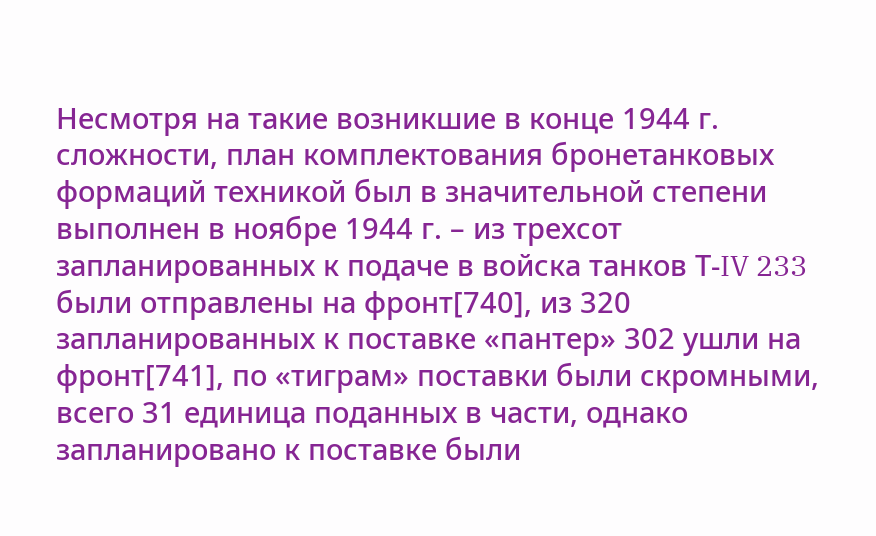Несмотря на такие возникшие в конце 1944 г. сложности, план комплектования бронетанковых формаций техникой был в значительной степени выполнен в ноябре 1944 г. – из трехсот запланированных к подаче в войска танков Т-IV 233 были отправлены на фронт[740], из 320 запланированных к поставке «пантер» 302 ушли на фронт[741], по «тиграм» поставки были скромными, всего 31 единица поданных в части, однако запланировано к поставке были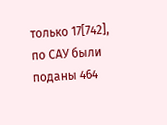только 17[742], по САУ были поданы 464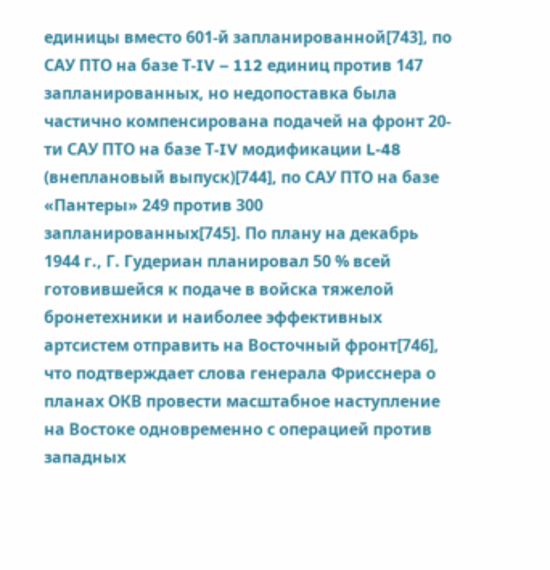единицы вместо 601-й запланированной[743], по САУ ПТО на базе Т-IV – 112 единиц против 147 запланированных, но недопоставка была частично компенсирована подачей на фронт 20-ти САУ ПТО на базе Т-IV модификации L-48 (внеплановый выпуск)[744], по САУ ПТО на базе «Пантеры» 249 против 300 запланированных[745]. По плану на декабрь 1944 г., Г. Гудериан планировал 50 % всей готовившейся к подаче в войска тяжелой бронетехники и наиболее эффективных артсистем отправить на Восточный фронт[746], что подтверждает слова генерала Фрисснера о планах ОКВ провести масштабное наступление на Востоке одновременно с операцией против западных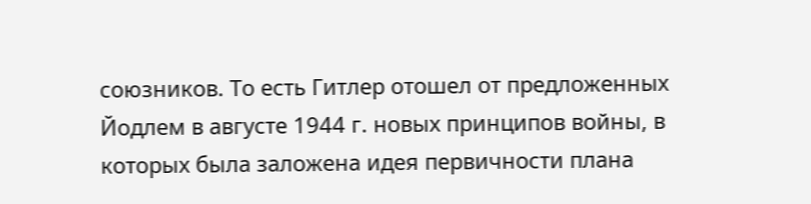союзников. То есть Гитлер отошел от предложенных Йодлем в августе 1944 г. новых принципов войны, в которых была заложена идея первичности плана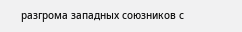разгрома западных союзников с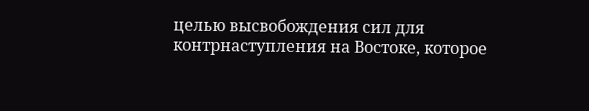целью высвобождения сил для контрнаступления на Востоке, которое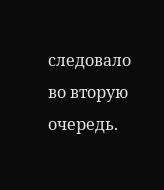следовало во вторую очередь.